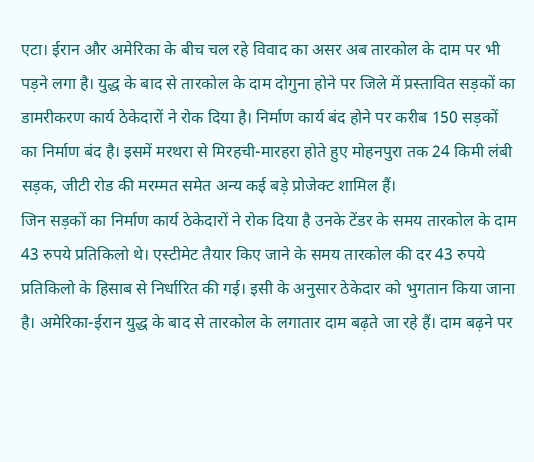एटा। ईरान और अमेरिका के बीच चल रहे विवाद का असर अब तारकोल के दाम पर भी पड़ने लगा है। युद्ध के बाद से तारकोल के दाम दोगुना होने पर जिले में प्रस्तावित सड़कों का डामरीकरण कार्य ठेकेदारों ने रोक दिया है। निर्माण कार्य बंद होने पर करीब 150 सड़कों का निर्माण बंद है। इसमें मरथरा से मिरहची-मारहरा होते हुए मोहनपुरा तक 24 किमी लंबी सड़क, जीटी रोड की मरम्मत समेत अन्य कई बड़े प्रोजेक्ट शामिल हैं।
जिन सड़कों का निर्माण कार्य ठेकेदारों ने रोक दिया है उनके टेंडर के समय तारकोल के दाम 43 रुपये प्रतिकिलो थे। एस्टीमेट तैयार किए जाने के समय तारकोल की दर 43 रुपये प्रतिकिलो के हिसाब से निर्धारित की गई। इसी के अनुसार ठेकेदार को भुगतान किया जाना है। अमेरिका-ईरान युद्ध के बाद से तारकोल के लगातार दाम बढ़ते जा रहे हैं। दाम बढ़ने पर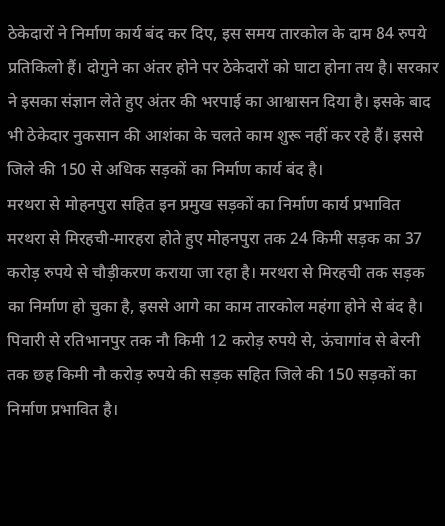ठेकेदारों ने निर्माण कार्य बंद कर दिए, इस समय तारकोल के दाम 84 रुपये प्रतिकिलो हैं। दोगुने का अंतर होने पर ठेकेदारों को घाटा होना तय है। सरकार ने इसका संज्ञान लेते हुए अंतर की भरपाई का आश्वासन दिया है। इसके बाद भी ठेकेदार नुकसान की आशंका के चलते काम शुरू नहीं कर रहे हैं। इससे जिले की 150 से अधिक सड़कों का निर्माण कार्य बंद है।
मरथरा से मोहनपुरा सहित इन प्रमुख सड़कों का निर्माण कार्य प्रभावित
मरथरा से मिरहची-मारहरा होते हुए मोहनपुरा तक 24 किमी सड़क का 37 करोड़ रुपये से चौड़ीकरण कराया जा रहा है। मरथरा से मिरहची तक सड़क का निर्माण हो चुका है, इससे आगे का काम तारकोल महंगा होने से बंद है। पिवारी से रतिभानपुर तक नौ किमी 12 करोड़ रुपये से, ऊंचागांव से बेरनी तक छह किमी नौ करोड़ रुपये की सड़क सहित जिले की 150 सड़कों का निर्माण प्रभावित है।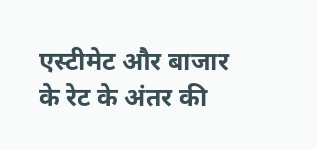एस्टीमेट और बाजार के रेट के अंतर की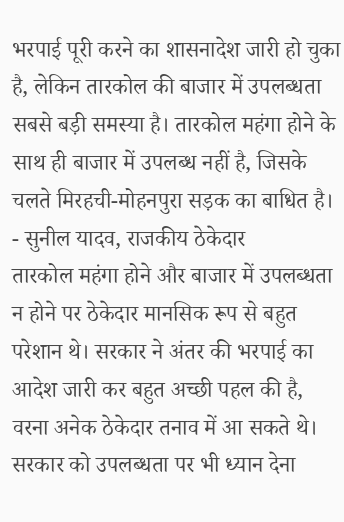भरपाई पूरी करने का शासनादेश जारी हो चुका है, लेकिन तारकोल की बाजार में उपलब्धता सबसे बड़ी समस्या है। तारकोल महंगा होने के साथ ही बाजार में उपलब्ध नहीं है, जिसके चलते मिरहची-मोहनपुरा सड़क का बाधित है। - सुनील यादव, राजकीय ठेकेदार
तारकोल महंगा होने और बाजार में उपलब्धता न होने पर ठेकेदार मानसिक रूप से बहुत परेशान थे। सरकार ने अंतर की भरपाई का आदेश जारी कर बहुत अच्छी पहल की है, वरना अनेक ठेकेदार तनाव में आ सकते थे। सरकार को उपलब्धता पर भी ध्यान देना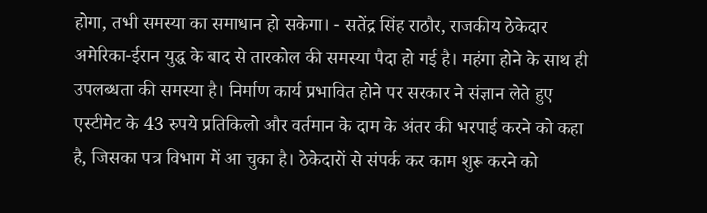होगा, तभी समस्या का समाधान हो सकेगा। - सतेंद्र सिंह राठौर, राजकीय ठेकेदार
अमेरिका-ईरान युद्ध के बाद से तारकोल की समस्या पैदा हो गई है। महंगा होने के साथ ही उपलब्धता की समस्या है। निर्माण कार्य प्रभावित होने पर सरकार ने संज्ञान लेते हुए एस्टीमेट के 43 रुपये प्रतिकिलो और वर्तमान के दाम के अंतर की भरपाई करने को कहा है, जिसका पत्र विभाग में आ चुका है। ठेकेदारों से संपर्क कर काम शुरू करने को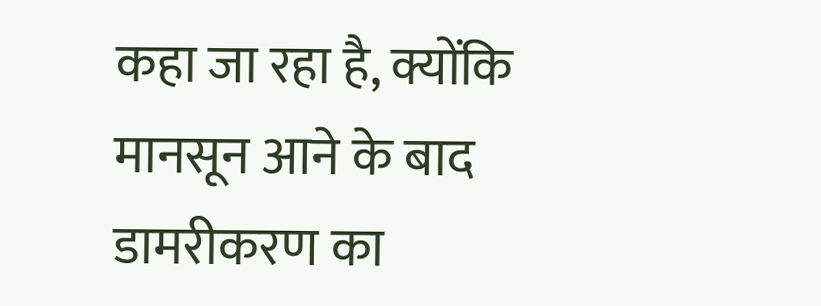कहा जा रहा है, क्योंकि मानसून आने के बाद डामरीकरण का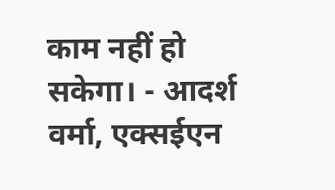काम नहीं हो सकेगा। - आदर्श वर्मा, एक्सईएन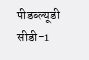पीडब्ल्यूडी सीडी-1